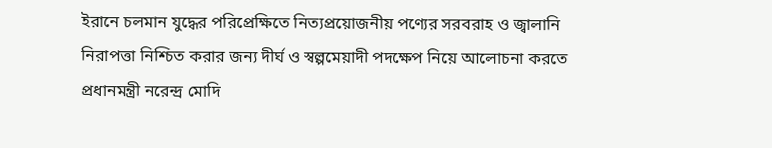ইরানে চলমান যুদ্ধের পরিপ্রেক্ষিতে নিত্যপ্রয়োজনীয় পণ্যের সরবরাহ ও জ্বালানি নিরাপত্তা নিশ্চিত করার জন্য দীর্ঘ ও স্বল্পমেয়াদী পদক্ষেপ নিয়ে আলোচনা করতে প্রধানমন্ত্রী নরেন্দ্র মোদি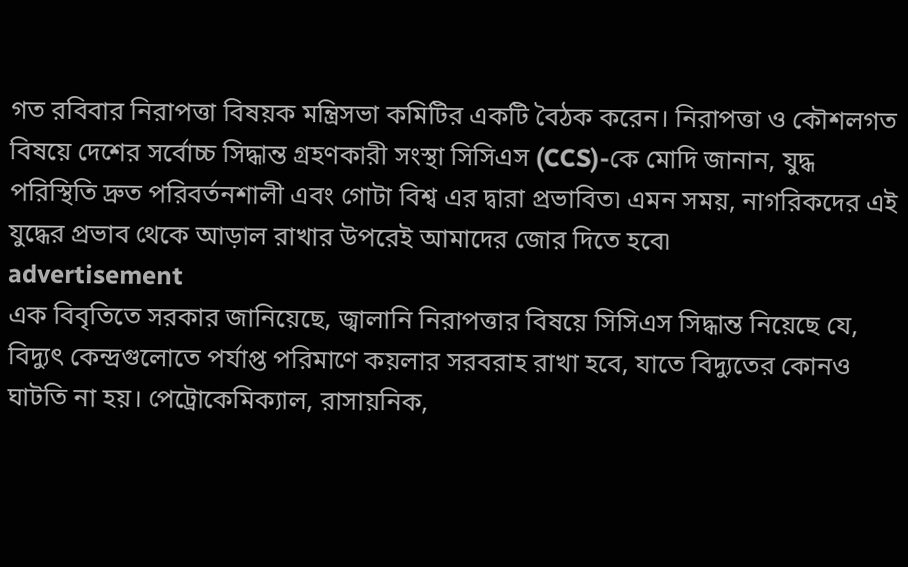গত রবিবার নিরাপত্তা বিষয়ক মন্ত্রিসভা কমিটির একটি বৈঠক করেন। নিরাপত্তা ও কৌশলগত বিষয়ে দেশের সর্বোচ্চ সিদ্ধান্ত গ্রহণকারী সংস্থা সিসিএস (CCS)-কে মোদি জানান, যুদ্ধ পরিস্থিতি দ্রুত পরিবর্তনশালী এবং গোটা বিশ্ব এর দ্বারা প্রভাবিত৷ এমন সময়, নাগরিকদের এই যুদ্ধের প্রভাব থেকে আড়াল রাখার উপরেই আমাদের জোর দিতে হবে৷
advertisement
এক বিবৃতিতে সরকার জানিয়েছে, জ্বালানি নিরাপত্তার বিষয়ে সিসিএস সিদ্ধান্ত নিয়েছে যে, বিদ্যুৎ কেন্দ্রগুলোতে পর্যাপ্ত পরিমাণে কয়লার সরবরাহ রাখা হবে, যাতে বিদ্যুতের কোনও ঘাটতি না হয়। পেট্রোকেমিক্যাল, রাসায়নিক,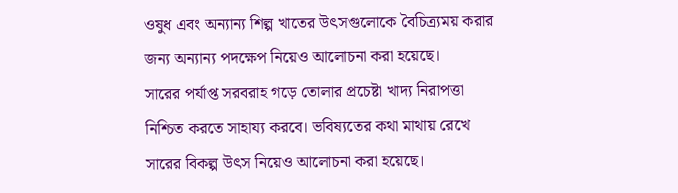ওষুধ এবং অন্যান্য শিল্প খাতের উৎসগুলোকে বৈচিত্র্যময় করার জন্য অন্যান্য পদক্ষেপ নিয়েও আলোচনা করা হয়েছে।
সারের পর্যাপ্ত সরবরাহ গড়ে তোলার প্রচেষ্টা খাদ্য নিরাপত্তা নিশ্চিত করতে সাহায্য করবে। ভবিষ্যতের কথা মাথায় রেখে সারের বিকল্প উৎস নিয়েও আলোচনা করা হয়েছে।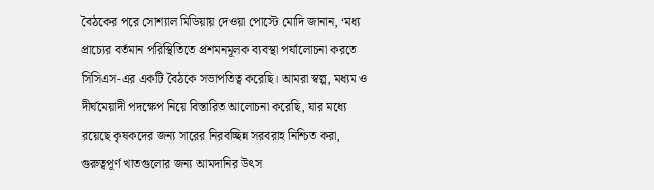বৈঠকের পরে সোশ্যাল মিডিয়ায় দেওয়া পোস্টে মোদি জানান, ‘মধ্য প্রাচ্যের বর্তমান পরিস্থিতিতে প্রশমনমূলক ব্যবস্থা পর্যালোচনা করতে সিসিএস-এর একটি বৈঠকে সভাপতিত্ব করেছি। আমরা স্বল্প, মধ্যম ও দীর্ঘমেয়াদী পদক্ষেপ নিয়ে বিস্তারিত আলোচনা করেছি, যার মধ্যে রয়েছে কৃষকদের জন্য সারের নিরবচ্ছিন্ন সরবরাহ নিশ্চিত করা, গুরুত্বপূর্ণ খাতগুলোর জন্য আমদানির উৎস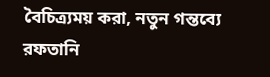বৈচিত্র্যময় করা, নতুন গন্তব্যে রফতানি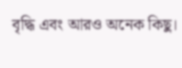বৃদ্ধি এবং আরও অনেক কিছু।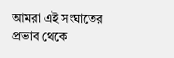আমরা এই সংঘাতের প্রভাব থেকে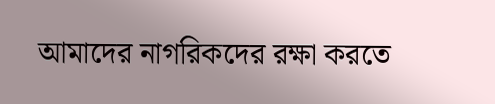আমাদের নাগরিকদের রক্ষা করতে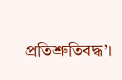প্রতিশ্রুতিবদ্ধ’।